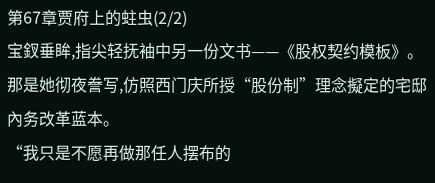第67章贾府上的蛀虫(2/2)
宝釵垂眸,指尖轻抚袖中另一份文书——《股权契约模板》。
那是她彻夜誊写,仿照西门庆所授“股份制”理念擬定的宅邸內务改革蓝本。
“我只是不愿再做那任人摆布的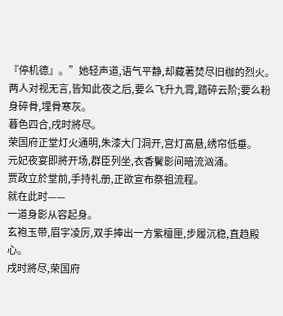『停机德』。”她轻声道,语气平静,却藏著焚尽旧枷的烈火。
两人对视无言,皆知此夜之后,要么飞升九霄,踏碎云阶;要么粉身碎骨,埋骨寒灰。
暮色四合,戌时將尽。
荣国府正堂灯火通明,朱漆大门洞开,宫灯高悬,绣帘低垂。
元妃夜宴即將开场,群臣列坐,衣香鬢影间暗流汹涌。
贾政立於堂前,手持礼册,正欲宣布祭祖流程。
就在此时——
一道身影从容起身。
玄袍玉带,眉宇凌厉,双手捧出一方紫檀匣,步履沉稳,直趋殿心。
戌时將尽,荣国府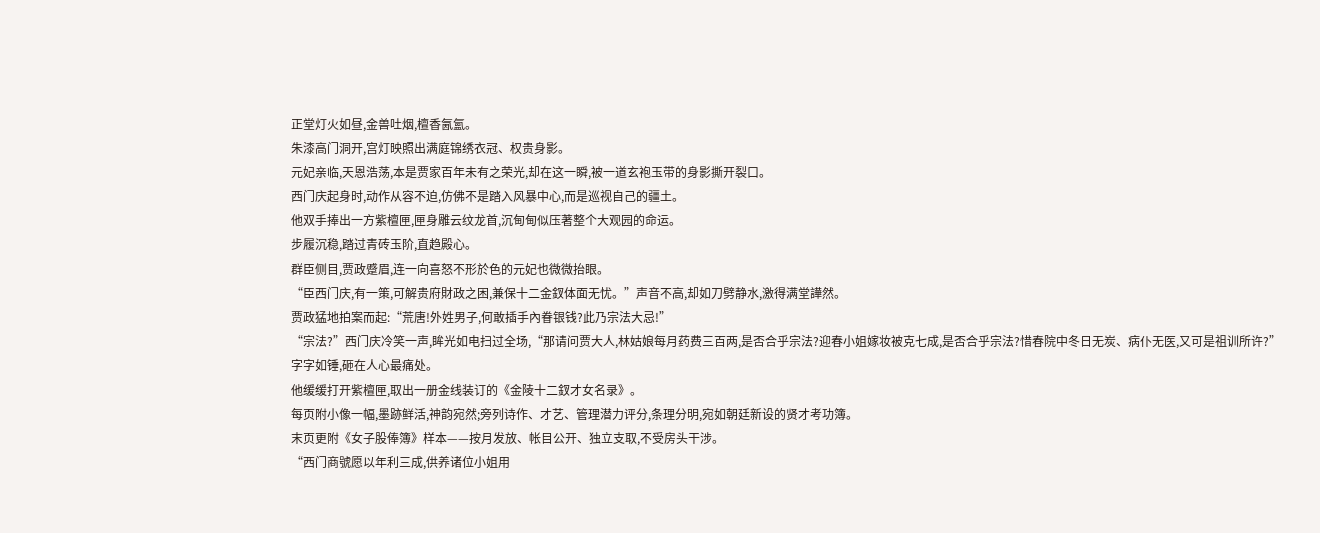正堂灯火如昼,金兽吐烟,檀香氤氳。
朱漆高门洞开,宫灯映照出满庭锦绣衣冠、权贵身影。
元妃亲临,天恩浩荡,本是贾家百年未有之荣光,却在这一瞬,被一道玄袍玉带的身影撕开裂口。
西门庆起身时,动作从容不迫,仿佛不是踏入风暴中心,而是巡视自己的疆土。
他双手捧出一方紫檀匣,匣身雕云纹龙首,沉甸甸似压著整个大观园的命运。
步履沉稳,踏过青砖玉阶,直趋殿心。
群臣侧目,贾政蹙眉,连一向喜怒不形於色的元妃也微微抬眼。
“臣西门庆,有一策,可解贵府財政之困,兼保十二金釵体面无忧。”声音不高,却如刀劈静水,激得满堂譁然。
贾政猛地拍案而起:“荒唐!外姓男子,何敢插手內眷银钱?此乃宗法大忌!”
“宗法?”西门庆冷笑一声,眸光如电扫过全场,“那请问贾大人,林姑娘每月药费三百两,是否合乎宗法?迎春小姐嫁妆被克七成,是否合乎宗法?惜春院中冬日无炭、病仆无医,又可是祖训所许?”
字字如锤,砸在人心最痛处。
他缓缓打开紫檀匣,取出一册金线装订的《金陵十二釵才女名录》。
每页附小像一幅,墨跡鲜活,神韵宛然;旁列诗作、才艺、管理潜力评分,条理分明,宛如朝廷新设的贤才考功簿。
末页更附《女子股俸簿》样本——按月发放、帐目公开、独立支取,不受房头干涉。
“西门商號愿以年利三成,供养诸位小姐用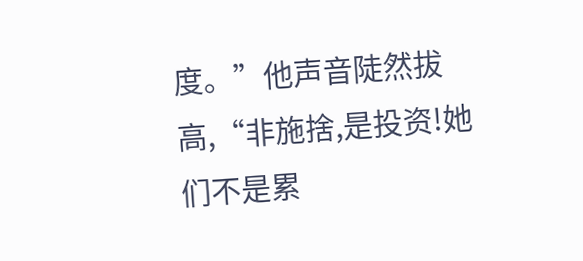度。”他声音陡然拔高,“非施捨,是投资!她们不是累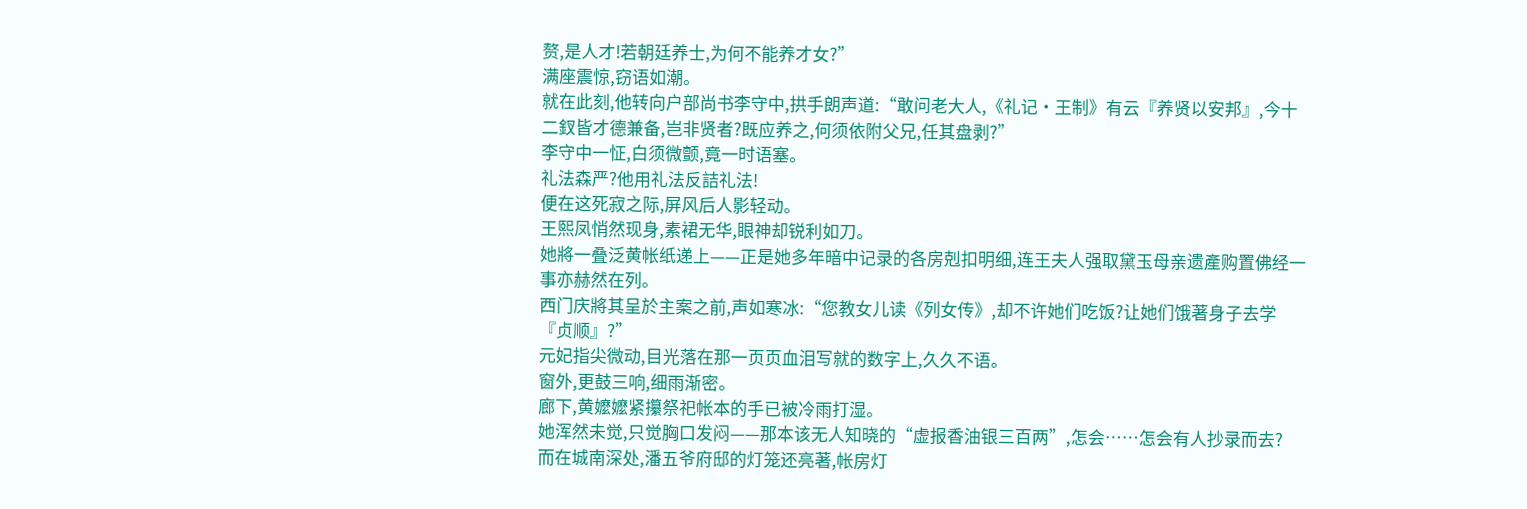赘,是人才!若朝廷养士,为何不能养才女?”
满座震惊,窃语如潮。
就在此刻,他转向户部尚书李守中,拱手朗声道:“敢问老大人,《礼记·王制》有云『养贤以安邦』,今十二釵皆才德兼备,岂非贤者?既应养之,何须依附父兄,任其盘剥?”
李守中一怔,白须微颤,竟一时语塞。
礼法森严?他用礼法反詰礼法!
便在这死寂之际,屏风后人影轻动。
王熙凤悄然现身,素裙无华,眼神却锐利如刀。
她將一叠泛黄帐纸递上——正是她多年暗中记录的各房剋扣明细,连王夫人强取黛玉母亲遗產购置佛经一事亦赫然在列。
西门庆將其呈於主案之前,声如寒冰:“您教女儿读《列女传》,却不许她们吃饭?让她们饿著身子去学『贞顺』?”
元妃指尖微动,目光落在那一页页血泪写就的数字上,久久不语。
窗外,更鼓三响,细雨渐密。
廊下,黄嬤嬤紧攥祭祀帐本的手已被冷雨打湿。
她浑然未觉,只觉胸口发闷——那本该无人知晓的“虚报香油银三百两”,怎会……怎会有人抄录而去?
而在城南深处,潘五爷府邸的灯笼还亮著,帐房灯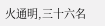火通明,三十六名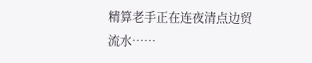精算老手正在连夜清点边贸流水……